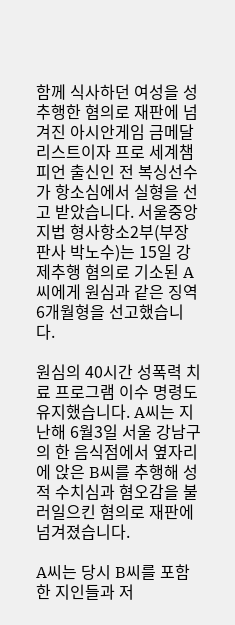함께 식사하던 여성을 성추행한 혐의로 재판에 넘겨진 아시안게임 금메달리스트이자 프로 세계챔피언 출신인 전 복싱선수가 항소심에서 실형을 선고 받았습니다. 서울중앙지법 형사항소2부(부장판사 박노수)는 15일 강제추행 혐의로 기소된 A 씨에게 원심과 같은 징역 6개월형을 선고했습니다.

원심의 40시간 성폭력 치료 프로그램 이수 명령도 유지했습니다. A씨는 지난해 6월3일 서울 강남구의 한 음식점에서 옆자리에 앉은 B씨를 추행해 성적 수치심과 혐오감을 불러일으킨 혐의로 재판에 넘겨졌습니다.

A씨는 당시 B씨를 포함한 지인들과 저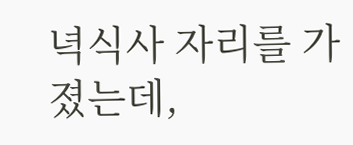녁식사 자리를 가졌는데,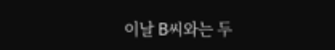이날 B씨와는 두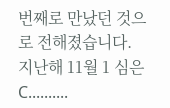번째로 만났던 것으로 전해졌습니다. 지난해 11월 1 심은 C..........